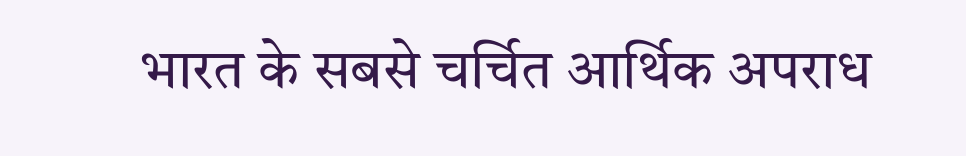भारत के सबसे चर्चित आर्थिक अपराध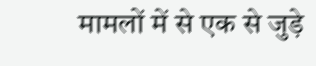मामलों में से एक से जुड़े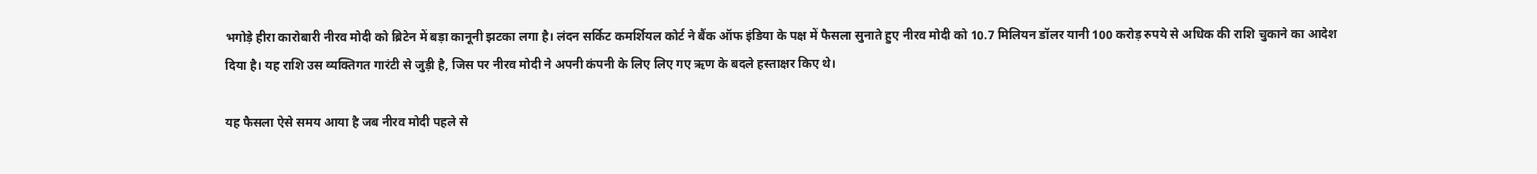भगोड़े हीरा कारोबारी नीरव मोदी को ब्रिटेन में बड़ा कानूनी झटका लगा है। लंदन सर्किट कमर्शियल कोर्ट ने बैंक ऑफ इंडिया के पक्ष में फैसला सुनाते हुए नीरव मोदी को 10.7 मिलियन डॉलर यानी 100 करोड़ रुपये से अधिक की राशि चुकाने का आदेश दिया है। यह राशि उस व्यक्तिगत गारंटी से जुड़ी है, जिस पर नीरव मोदी ने अपनी कंपनी के लिए लिए गए ऋण के बदले हस्ताक्षर किए थे।

यह फैसला ऐसे समय आया है जब नीरव मोदी पहले से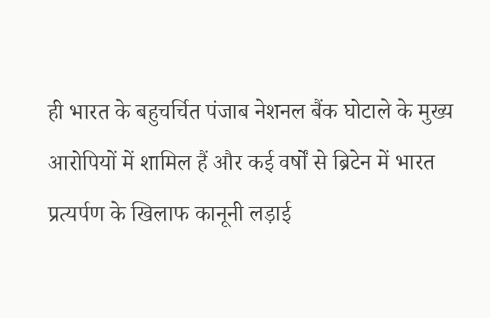ही भारत के बहुचर्चित पंजाब नेशनल बैंक घोटाले के मुख्य आरोपियों में शामिल हैं और कई वर्षों से ब्रिटेन में भारत प्रत्यर्पण के खिलाफ कानूनी लड़ाई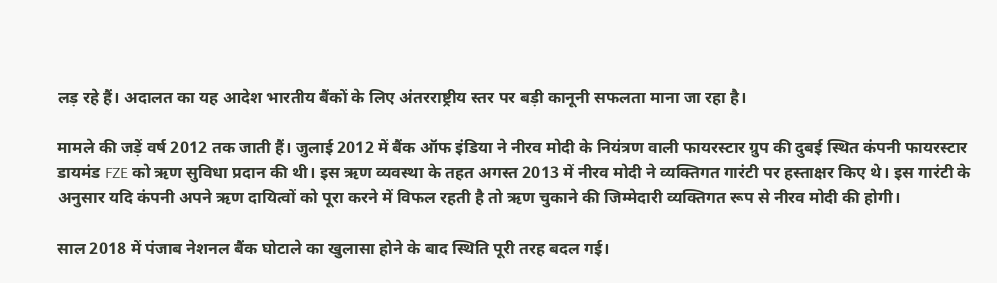लड़ रहे हैं। अदालत का यह आदेश भारतीय बैंकों के लिए अंतरराष्ट्रीय स्तर पर बड़ी कानूनी सफलता माना जा रहा है।

मामले की जड़ें वर्ष 2012 तक जाती हैं। जुलाई 2012 में बैंक ऑफ इंडिया ने नीरव मोदी के नियंत्रण वाली फायरस्टार ग्रुप की दुबई स्थित कंपनी फायरस्टार डायमंड FZE को ऋण सुविधा प्रदान की थी। इस ऋण व्यवस्था के तहत अगस्त 2013 में नीरव मोदी ने व्यक्तिगत गारंटी पर हस्ताक्षर किए थे। इस गारंटी के अनुसार यदि कंपनी अपने ऋण दायित्वों को पूरा करने में विफल रहती है तो ऋण चुकाने की जिम्मेदारी व्यक्तिगत रूप से नीरव मोदी की होगी।

साल 2018 में पंजाब नेशनल बैंक घोटाले का खुलासा होने के बाद स्थिति पूरी तरह बदल गई।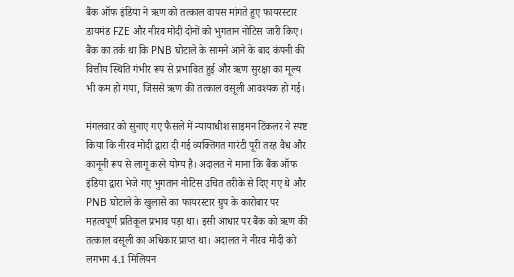बैंक ऑफ इंडिया ने ऋण को तत्काल वापस मांगते हुए फायरस्टार डायमंड FZE और नीरव मोदी दोनों को भुगतान नोटिस जारी किए। बैंक का तर्क था कि PNB घोटाले के सामने आने के बाद कंपनी की वित्तीय स्थिति गंभीर रूप से प्रभावित हुई और ऋण सुरक्षा का मूल्य भी कम हो गया, जिससे ऋण की तत्काल वसूली आवश्यक हो गई।

मंगलवार को सुनाए गए फैसले में न्यायाधीश साइमन टिंकलर ने स्पष्ट किया कि नीरव मोदी द्वारा दी गई व्यक्तिगत गारंटी पूरी तरह वैध और कानूनी रूप से लागू करने योग्य है। अदालत ने माना कि बैंक ऑफ इंडिया द्वारा भेजे गए भुगतान नोटिस उचित तरीके से दिए गए थे और PNB घोटाले के खुलासे का फायरस्टार ग्रुप के कारोबार पर महत्वपूर्ण प्रतिकूल प्रभाव पड़ा था। इसी आधार पर बैंक को ऋण की तत्काल वसूली का अधिकार प्राप्त था। अदालत ने नीरव मोदी को लगभग 4.1 मिलियन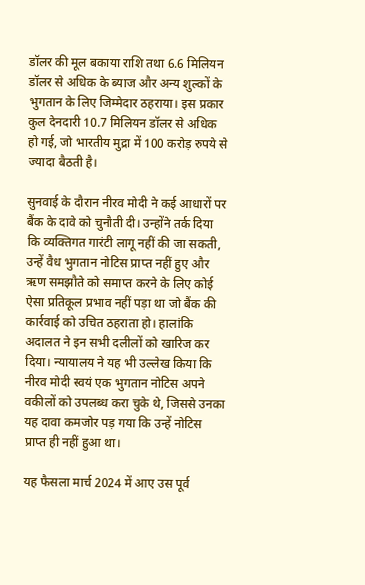डॉलर की मूल बकाया राशि तथा 6.6 मिलियन डॉलर से अधिक के ब्याज और अन्य शुल्कों के भुगतान के लिए जिम्मेदार ठहराया। इस प्रकार कुल देनदारी 10.7 मिलियन डॉलर से अधिक हो गई, जो भारतीय मुद्रा में 100 करोड़ रुपये से ज्यादा बैठती है।

सुनवाई के दौरान नीरव मोदी ने कई आधारों पर बैंक के दावे को चुनौती दी। उन्होंने तर्क दिया कि व्यक्तिगत गारंटी लागू नहीं की जा सकती, उन्हें वैध भुगतान नोटिस प्राप्त नहीं हुए और ऋण समझौते को समाप्त करने के लिए कोई ऐसा प्रतिकूल प्रभाव नहीं पड़ा था जो बैंक की कार्रवाई को उचित ठहराता हो। हालांकि अदालत ने इन सभी दलीलों को खारिज कर दिया। न्यायालय ने यह भी उल्लेख किया कि नीरव मोदी स्वयं एक भुगतान नोटिस अपने वकीलों को उपलब्ध करा चुके थे, जिससे उनका यह दावा कमजोर पड़ गया कि उन्हें नोटिस प्राप्त ही नहीं हुआ था।

यह फैसला मार्च 2024 में आए उस पूर्व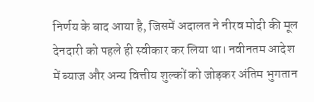निर्णय के बाद आया है, जिसमें अदालत ने नीरव मोदी की मूल देनदारी को पहले ही स्वीकार कर लिया था। नवीनतम आदेश में ब्याज और अन्य वित्तीय शुल्कों को जोड़कर अंतिम भुगतान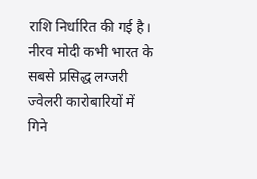राशि निर्धारित की गई है। नीरव मोदी कभी भारत के सबसे प्रसिद्ध लग्जरी ज्वेलरी कारोबारियों में गिने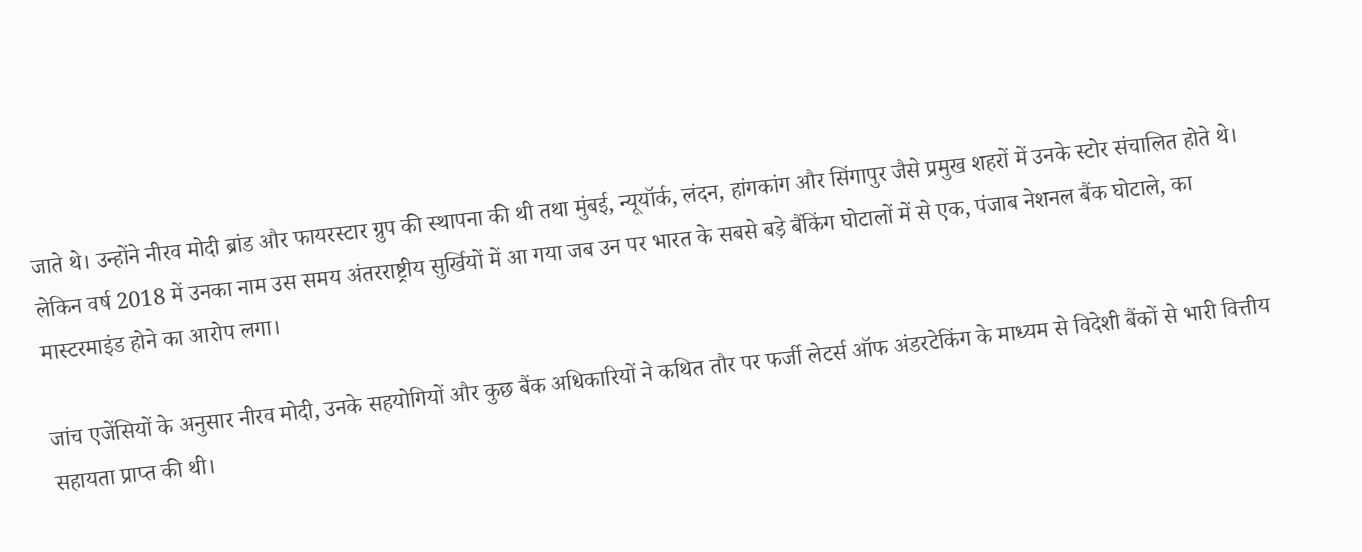जाते थे। उन्होंने नीरव मोदी ब्रांड और फायरस्टार ग्रुप की स्थापना की थी तथा मुंबई, न्यूयॉर्क, लंदन, हांगकांग और सिंगापुर जैसे प्रमुख शहरों में उनके स्टोर संचालित होते थे। लेकिन वर्ष 2018 में उनका नाम उस समय अंतरराष्ट्रीय सुर्खियों में आ गया जब उन पर भारत के सबसे बड़े बैंकिंग घोटालों में से एक, पंजाब नेशनल बैंक घोटाले, का मास्टरमाइंड होने का आरोप लगा।

जांच एजेंसियों के अनुसार नीरव मोदी, उनके सहयोगियों और कुछ बैंक अधिकारियों ने कथित तौर पर फर्जी लेटर्स ऑफ अंडरटेकिंग के माध्यम से विदेशी बैंकों से भारी वित्तीय सहायता प्राप्त की थी।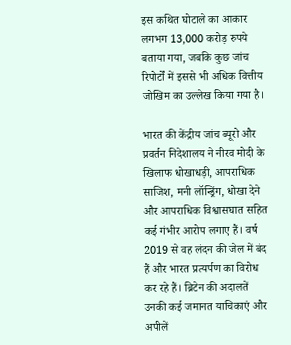इस कथित घोटाले का आकार लगभग 13,000 करोड़ रुपये बताया गया, जबकि कुछ जांच रिपोर्टों में इससे भी अधिक वित्तीय जोखिम का उल्लेख किया गया है।

भारत की केंद्रीय जांच ब्यूरो और प्रवर्तन निदेशालय ने नीरव मोदी के खिलाफ धोखाधड़ी, आपराधिक साजिश, मनी लॉन्ड्रिंग, धोखा देने और आपराधिक विश्वासघात सहित कई गंभीर आरोप लगाए हैं। वर्ष 2019 से वह लंदन की जेल में बंद हैं और भारत प्रत्यर्पण का विरोध कर रहे हैं। ब्रिटेन की अदालतें उनकी कई जमानत याचिकाएं और अपीलें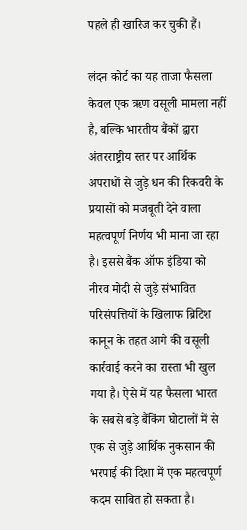पहले ही खारिज कर चुकी हैं।

लंदन कोर्ट का यह ताजा फैसला केवल एक ऋण वसूली मामला नहीं है, बल्कि भारतीय बैंकों द्वारा अंतरराष्ट्रीय स्तर पर आर्थिक अपराधों से जुड़े धन की रिकवरी के प्रयासों को मजबूती देने वाला महत्वपूर्ण निर्णय भी माना जा रहा है। इससे बैंक ऑफ इंडिया को नीरव मोदी से जुड़े संभावित परिसंपत्तियों के खिलाफ ब्रिटिश कानून के तहत आगे की वसूली कार्रवाई करने का रास्ता भी खुल गया है। ऐसे में यह फैसला भारत के सबसे बड़े बैंकिंग घोटालों में से एक से जुड़े आर्थिक नुकसान की भरपाई की दिशा में एक महत्वपूर्ण कदम साबित हो सकता है।